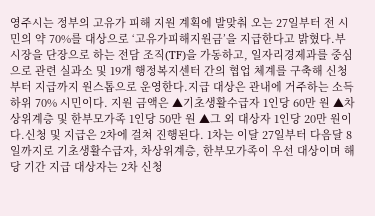영주시는 정부의 고유가 피해 지원 계획에 발맞춰 오는 27일부터 전 시민의 약 70%를 대상으로 ‘고유가피해지원금’을 지급한다고 밝혔다.부시장을 단장으로 하는 전담 조직(TF)을 가동하고, 일자리경제과를 중심으로 관련 실과소 및 19개 행정복지센터 간의 협업 체계를 구축해 신청부터 지급까지 원스톱으로 운영한다.지급 대상은 관내에 거주하는 소득 하위 70% 시민이다. 지원 금액은 ▲기초생활수급자 1인당 60만 원 ▲차상위계층 및 한부모가족 1인당 50만 원 ▲그 외 대상자 1인당 20만 원이다.신청 및 지급은 2차에 걸쳐 진행된다. 1차는 이달 27일부터 다음달 8일까지로 기초생활수급자, 차상위계층, 한부모가족이 우선 대상이며 해당 기간 지급 대상자는 2차 신청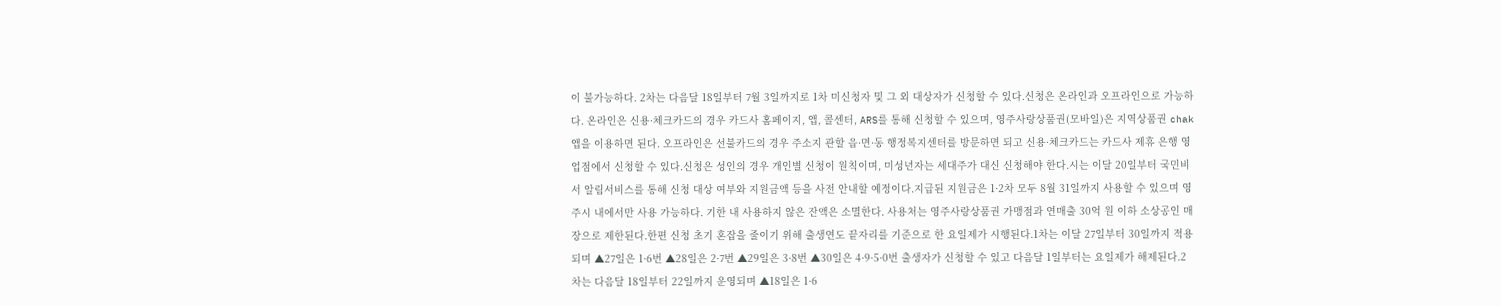이 불가능하다. 2차는 다음달 18일부터 7월 3일까지로 1차 미신청자 및 그 외 대상자가 신청할 수 있다.신청은 온라인과 오프라인으로 가능하다. 온라인은 신용·체크카드의 경우 카드사 홈페이지, 앱, 콜센터, ARS를 통해 신청할 수 있으며, 영주사랑상품권(모바일)은 지역상품권 chak 앱을 이용하면 된다. 오프라인은 선불카드의 경우 주소지 관할 읍·면·동 행정복지센터를 방문하면 되고 신용·체크카드는 카드사 제휴 은행 영업점에서 신청할 수 있다.신청은 성인의 경우 개인별 신청이 원칙이며, 미성년자는 세대주가 대신 신청해야 한다.시는 이달 20일부터 국민비서 알림서비스를 통해 신청 대상 여부와 지원금액 등을 사전 안내할 예정이다.지급된 지원금은 1·2차 모두 8월 31일까지 사용할 수 있으며 영주시 내에서만 사용 가능하다. 기한 내 사용하지 않은 잔액은 소멸한다. 사용처는 영주사랑상품권 가맹점과 연매출 30억 원 이하 소상공인 매장으로 제한된다.한편 신청 초기 혼잡을 줄이기 위해 출생연도 끝자리를 기준으로 한 요일제가 시행된다.1차는 이달 27일부터 30일까지 적용되며 ▲27일은 1·6번 ▲28일은 2·7번 ▲29일은 3·8번 ▲30일은 4·9·5·0번 출생자가 신청할 수 있고 다음달 1일부터는 요일제가 해제된다.2차는 다음달 18일부터 22일까지 운영되며 ▲18일은 1·6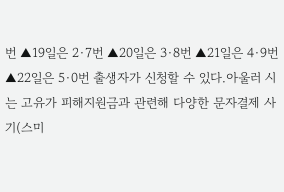번 ▲19일은 2·7번 ▲20일은 3·8번 ▲21일은 4·9번 ▲22일은 5·0번 출생자가 신청할 수 있다.아울러 시는 고유가 피해지원금과 관련해 다양한 문자결제 사기(스미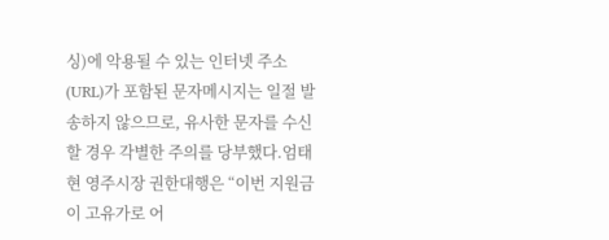싱)에 악용될 수 있는 인터넷 주소(URL)가 포함된 문자메시지는 일절 발송하지 않으므로, 유사한 문자를 수신할 경우 각별한 주의를 당부했다.엄태현 영주시장 권한대행은 “이번 지원금이 고유가로 어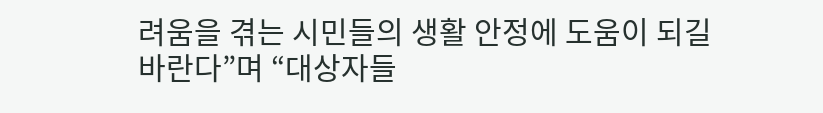려움을 겪는 시민들의 생활 안정에 도움이 되길 바란다”며 “대상자들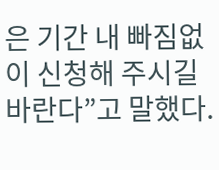은 기간 내 빠짐없이 신청해 주시길 바란다”고 말했다.